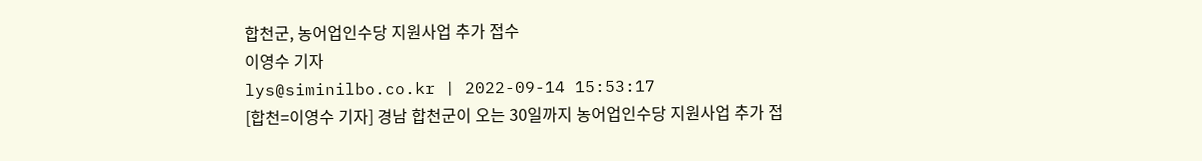합천군, 농어업인수당 지원사업 추가 접수
이영수 기자
lys@siminilbo.co.kr | 2022-09-14 15:53:17
[합천=이영수 기자] 경남 합천군이 오는 30일까지 농어업인수당 지원사업 추가 접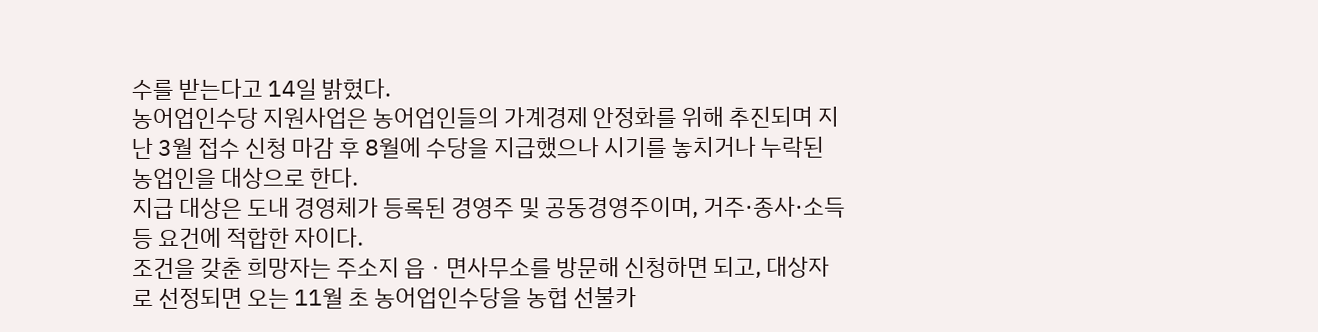수를 받는다고 14일 밝혔다.
농어업인수당 지원사업은 농어업인들의 가계경제 안정화를 위해 추진되며 지난 3월 접수 신청 마감 후 8월에 수당을 지급했으나 시기를 놓치거나 누락된 농업인을 대상으로 한다.
지급 대상은 도내 경영체가 등록된 경영주 및 공동경영주이며, 거주·종사·소득 등 요건에 적합한 자이다.
조건을 갖춘 희망자는 주소지 읍ㆍ면사무소를 방문해 신청하면 되고, 대상자로 선정되면 오는 11월 초 농어업인수당을 농협 선불카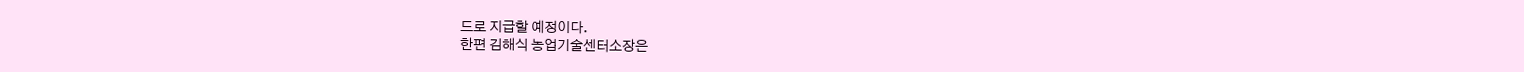드로 지급할 예정이다.
한편 김해식 농업기술센터소장은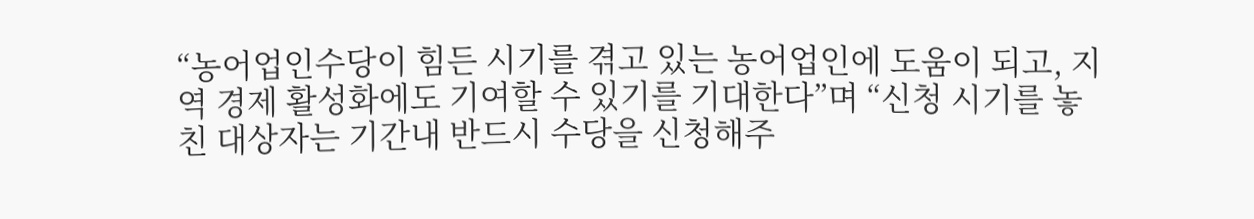“농어업인수당이 힘든 시기를 겪고 있는 농어업인에 도움이 되고, 지역 경제 활성화에도 기여할 수 있기를 기대한다”며 “신청 시기를 놓친 대상자는 기간내 반드시 수당을 신청해주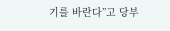기를 바란다”고 당부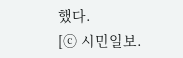했다.
[ⓒ 시민일보.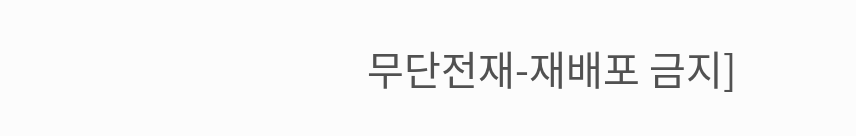무단전재-재배포 금지]